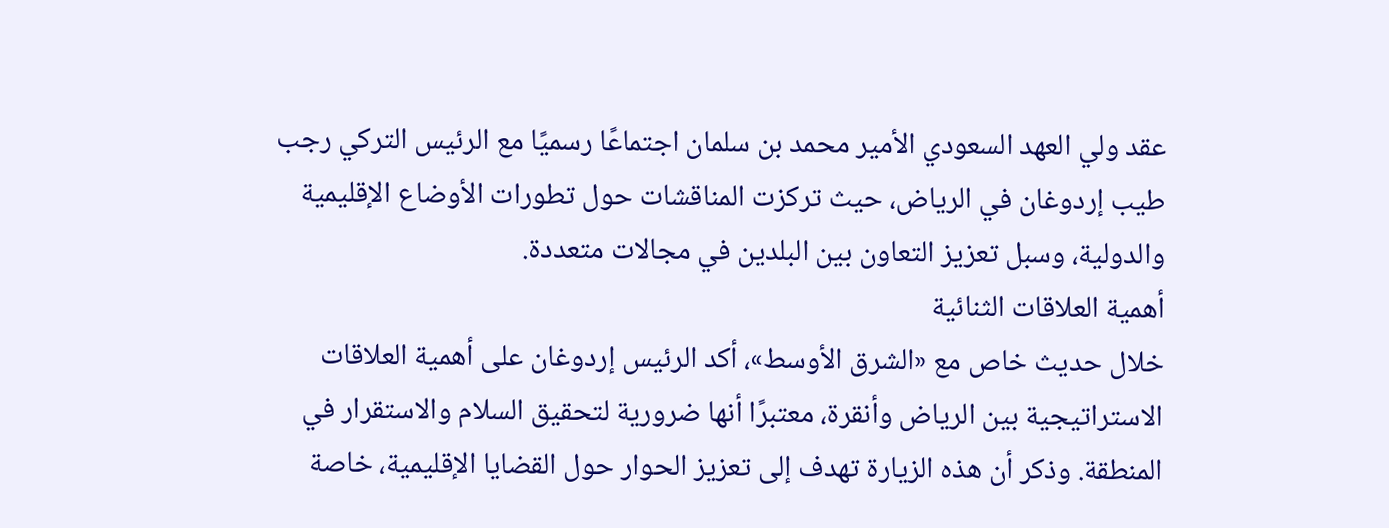عقد ولي العهد السعودي الأمير محمد بن سلمان اجتماعًا رسميًا مع الرئيس التركي رجب طيب إردوغان في الرياض، حيث تركزت المناقشات حول تطورات الأوضاع الإقليمية والدولية، وسبل تعزيز التعاون بين البلدين في مجالات متعددة.
أهمية العلاقات الثنائية
خلال حديث خاص مع «الشرق الأوسط»، أكد الرئيس إردوغان على أهمية العلاقات الاستراتيجية بين الرياض وأنقرة، معتبرًا أنها ضرورية لتحقيق السلام والاستقرار في المنطقة. وذكر أن هذه الزيارة تهدف إلى تعزيز الحوار حول القضايا الإقليمية، خاصة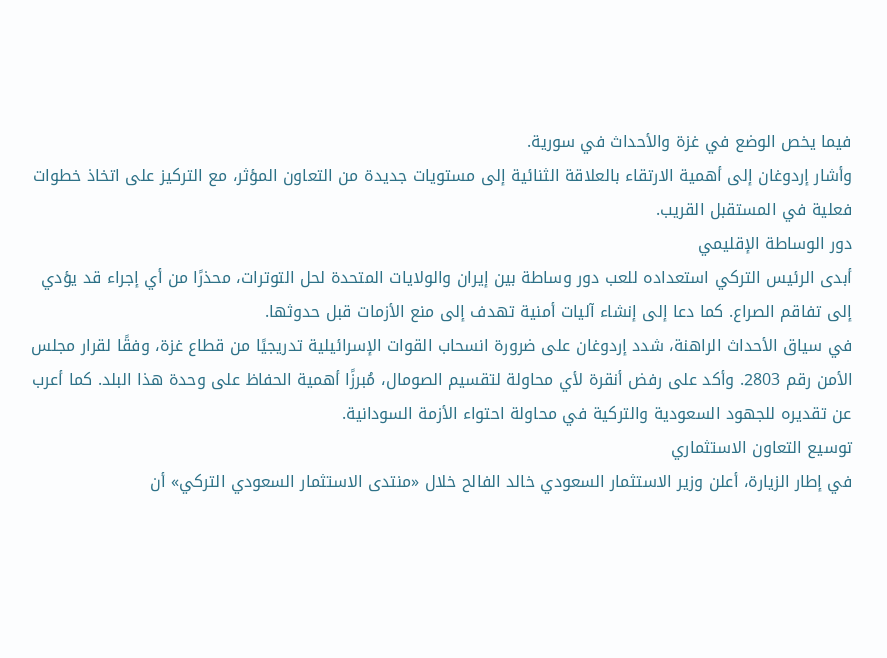فيما يخص الوضع في غزة والأحداث في سورية.
وأشار إردوغان إلى أهمية الارتقاء بالعلاقة الثنائية إلى مستويات جديدة من التعاون المؤثر، مع التركيز على اتخاذ خطوات فعلية في المستقبل القريب.
دور الوساطة الإقليمي
أبدى الرئيس التركي استعداده للعب دور وساطة بين إيران والولايات المتحدة لحل التوترات، محذرًا من أي إجراء قد يؤدي إلى تفاقم الصراع. كما دعا إلى إنشاء آليات أمنية تهدف إلى منع الأزمات قبل حدوثها.
في سياق الأحداث الراهنة، شدد إردوغان على ضرورة انسحاب القوات الإسرائيلية تدريجيًا من قطاع غزة، وفقًا لقرار مجلس الأمن رقم 2803. وأكد على رفض أنقرة لأي محاولة لتقسيم الصومال، مُبرزًا أهمية الحفاظ على وحدة هذا البلد. كما أعرب عن تقديره للجهود السعودية والتركية في محاولة احتواء الأزمة السودانية.
توسيع التعاون الاستثماري
في إطار الزيارة، أعلن وزير الاستثمار السعودي خالد الفالح خلال «منتدى الاستثمار السعودي التركي» أن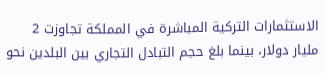الاستثمارات التركية المباشرة في المملكة تجاوزت 2 مليار دولار، بينما بلغ حجم التبادل التجاري بين البلدين نحو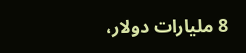8 مليارات دولار،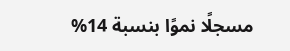مسجلًا نموًا بنسبة 14%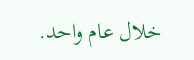خلال عام واحد.